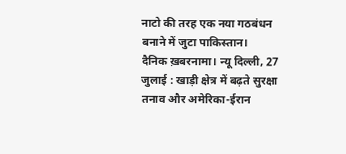नाटो की तरह एक नया गठबंधन बनाने में जुटा पाकिस्तान।
दैनिक ख़बरनामा। न्यू दिल्ली, 27 जुलाई : खाड़ी क्षेत्र में बढ़ते सुरक्षा तनाव और अमेरिका-ईरान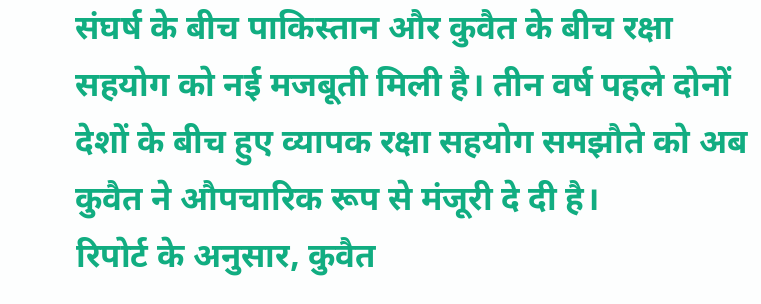संघर्ष के बीच पाकिस्तान और कुवैत के बीच रक्षा सहयोग को नई मजबूती मिली है। तीन वर्ष पहले दोनों देशों के बीच हुए व्यापक रक्षा सहयोग समझौते को अब कुवैत ने औपचारिक रूप से मंजूरी दे दी है।
रिपोर्ट के अनुसार, कुवैत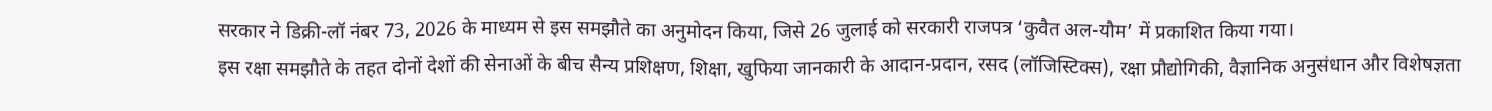सरकार ने डिक्री-लॉ नंबर 73, 2026 के माध्यम से इस समझौते का अनुमोदन किया, जिसे 26 जुलाई को सरकारी राजपत्र ‘कुवैत अल-यौम’ में प्रकाशित किया गया।
इस रक्षा समझौते के तहत दोनों देशों की सेनाओं के बीच सैन्य प्रशिक्षण, शिक्षा, खुफिया जानकारी के आदान-प्रदान, रसद (लॉजिस्टिक्स), रक्षा प्रौद्योगिकी, वैज्ञानिक अनुसंधान और विशेषज्ञता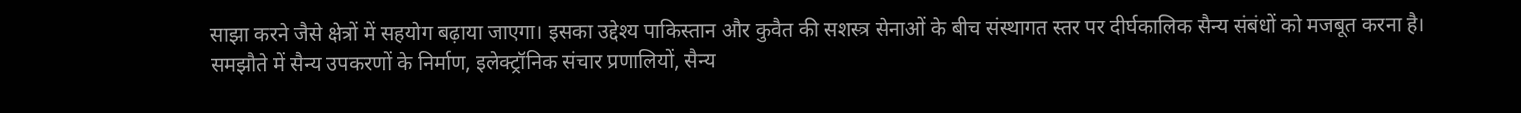साझा करने जैसे क्षेत्रों में सहयोग बढ़ाया जाएगा। इसका उद्देश्य पाकिस्तान और कुवैत की सशस्त्र सेनाओं के बीच संस्थागत स्तर पर दीर्घकालिक सैन्य संबंधों को मजबूत करना है।
समझौते में सैन्य उपकरणों के निर्माण, इलेक्ट्रॉनिक संचार प्रणालियों, सैन्य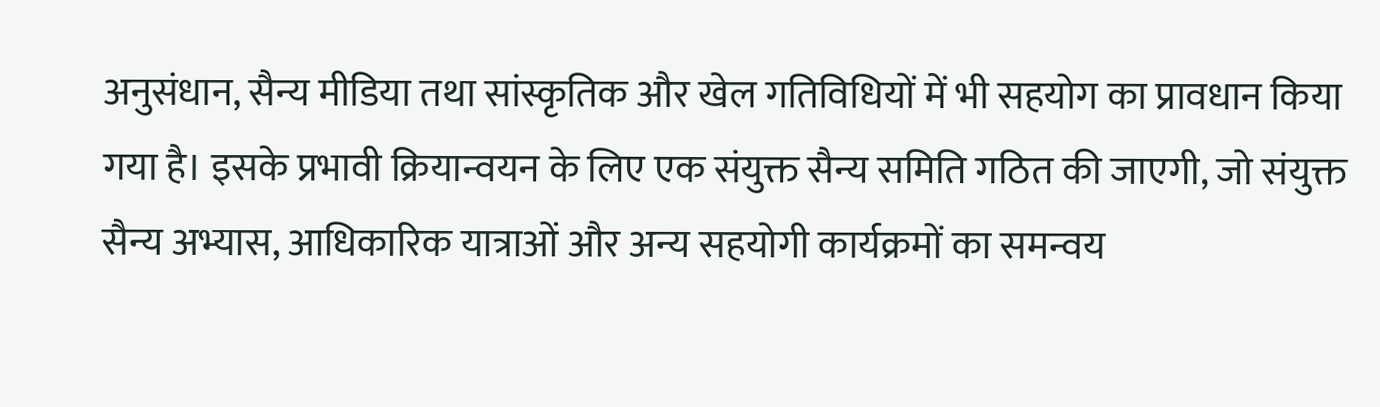अनुसंधान, सैन्य मीडिया तथा सांस्कृतिक और खेल गतिविधियों में भी सहयोग का प्रावधान किया गया है। इसके प्रभावी क्रियान्वयन के लिए एक संयुक्त सैन्य समिति गठित की जाएगी, जो संयुक्त सैन्य अभ्यास, आधिकारिक यात्राओं और अन्य सहयोगी कार्यक्रमों का समन्वय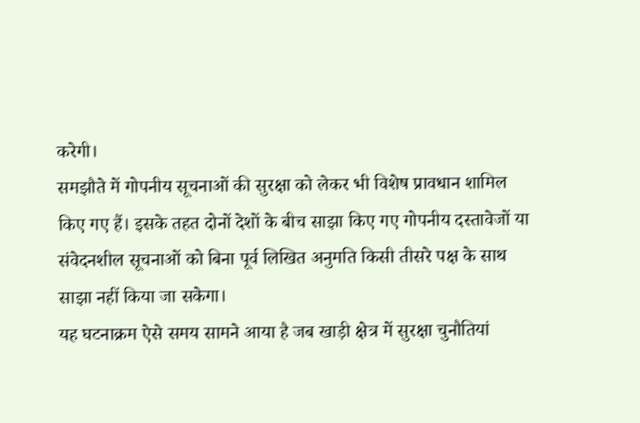करेगी।
समझौते में गोपनीय सूचनाओं की सुरक्षा को लेकर भी विशेष प्रावधान शामिल किए गए हैं। इसके तहत दोनों देशों के बीच साझा किए गए गोपनीय दस्तावेजों या संवेदनशील सूचनाओं को बिना पूर्व लिखित अनुमति किसी तीसरे पक्ष के साथ साझा नहीं किया जा सकेगा।
यह घटनाक्रम ऐसे समय सामने आया है जब खाड़ी क्षेत्र में सुरक्षा चुनौतियां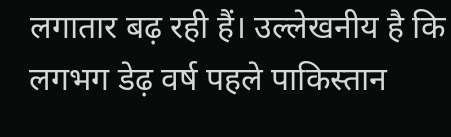लगातार बढ़ रही हैं। उल्लेखनीय है कि लगभग डेढ़ वर्ष पहले पाकिस्तान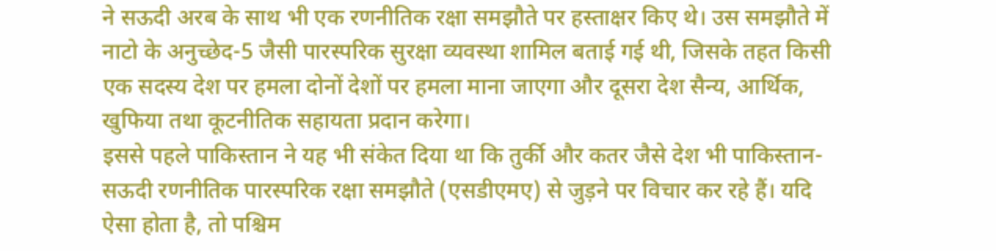ने सऊदी अरब के साथ भी एक रणनीतिक रक्षा समझौते पर हस्ताक्षर किए थे। उस समझौते में नाटो के अनुच्छेद-5 जैसी पारस्परिक सुरक्षा व्यवस्था शामिल बताई गई थी, जिसके तहत किसी एक सदस्य देश पर हमला दोनों देशों पर हमला माना जाएगा और दूसरा देश सैन्य, आर्थिक, खुफिया तथा कूटनीतिक सहायता प्रदान करेगा।
इससे पहले पाकिस्तान ने यह भी संकेत दिया था कि तुर्की और कतर जैसे देश भी पाकिस्तान-सऊदी रणनीतिक पारस्परिक रक्षा समझौते (एसडीएमए) से जुड़ने पर विचार कर रहे हैं। यदि ऐसा होता है, तो पश्चिम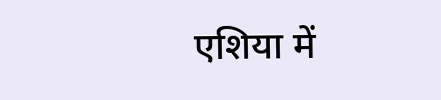एशिया में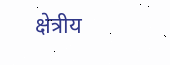क्षेत्रीय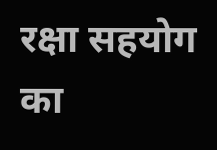रक्षा सहयोग का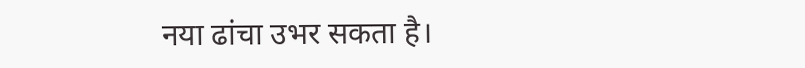नया ढांचा उभर सकता है।